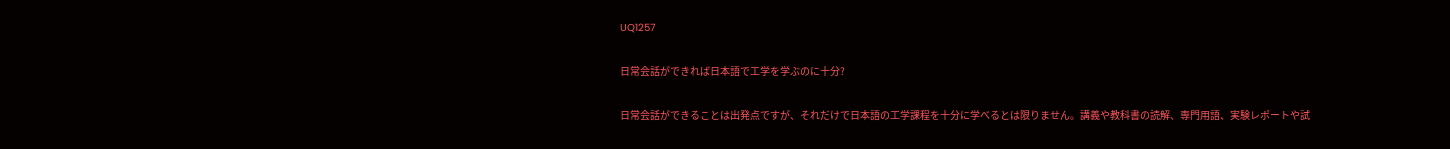UQ1257

日常会話ができれば日本語で工学を学ぶのに十分?

日常会話ができることは出発点ですが、それだけで日本語の工学課程を十分に学べるとは限りません。講義や教科書の読解、専門用語、実験レポートや試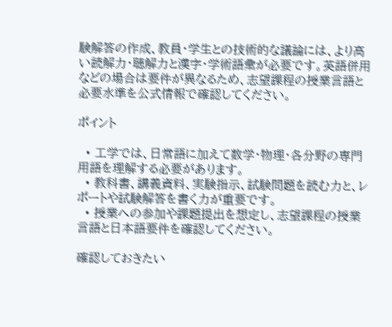験解答の作成、教員・学生との技術的な議論には、より高い読解力・聴解力と漢字・学術語彙が必要です。英語併用などの場合は要件が異なるため、志望課程の授業言語と必要水準を公式情報で確認してください。

ポイント

  • 工学では、日常語に加えて数学・物理・各分野の専門用語を理解する必要があります。
  • 教科書、講義資料、実験指示、試験問題を読む力と、レポートや試験解答を書く力が重要です。
  • 授業への参加や課題提出を想定し、志望課程の授業言語と日本語要件を確認してください。

確認しておきたい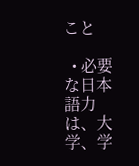こと

  • 必要な日本語力は、大学、学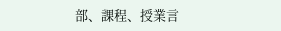部、課程、授業言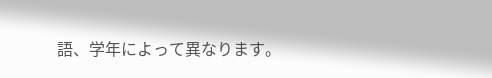語、学年によって異なります。